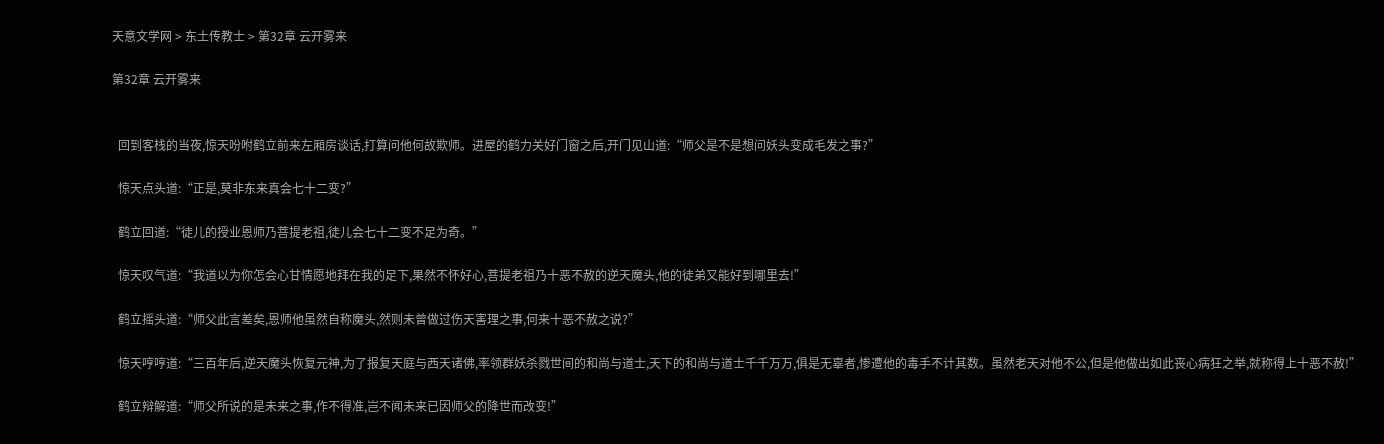天意文学网 > 东土传教士 > 第32章 云开雾来

第32章 云开雾来


  回到客栈的当夜,惊天吩咐鹤立前来左厢房谈话,打算问他何故欺师。进屋的鹤力关好门窗之后,开门见山道:“师父是不是想问妖头变成毛发之事?”

  惊天点头道:“正是,莫非东来真会七十二变?”

  鹤立回道:“徒儿的授业恩师乃菩提老祖,徒儿会七十二变不足为奇。”

  惊天叹气道:“我道以为你怎会心甘情愿地拜在我的足下,果然不怀好心,菩提老祖乃十恶不赦的逆天魔头,他的徒弟又能好到哪里去!”

  鹤立摇头道:“师父此言差矣,恩师他虽然自称魔头,然则未曾做过伤天害理之事,何来十恶不赦之说?”

  惊天哼哼道:“三百年后,逆天魔头恢复元神,为了报复天庭与西天诸佛,率领群妖杀戮世间的和尚与道士,天下的和尚与道士千千万万,俱是无辜者,惨遭他的毒手不计其数。虽然老天对他不公,但是他做出如此丧心病狂之举,就称得上十恶不赦!”

  鹤立辩解道:“师父所说的是未来之事,作不得准,岂不闻未来已因师父的降世而改变!”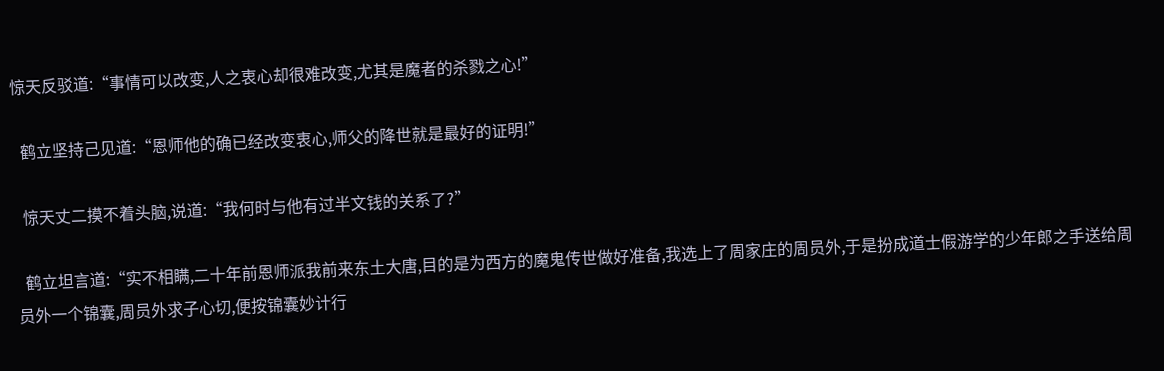惊天反驳道:“事情可以改变,人之衷心却很难改变,尤其是魔者的杀戮之心!”

  鹤立坚持己见道:“恩师他的确已经改变衷心,师父的降世就是最好的证明!”

  惊天丈二摸不着头脑,说道:“我何时与他有过半文钱的关系了?”

  鹤立坦言道:“实不相瞒,二十年前恩师派我前来东土大唐,目的是为西方的魔鬼传世做好准备,我选上了周家庄的周员外,于是扮成道士假游学的少年郎之手送给周员外一个锦囊,周员外求子心切,便按锦囊妙计行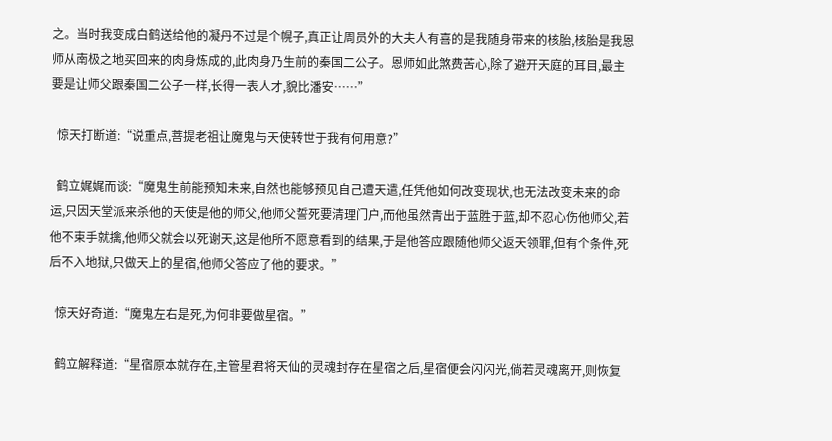之。当时我变成白鹤送给他的凝丹不过是个幌子,真正让周员外的大夫人有喜的是我随身带来的核胎,核胎是我恩师从南极之地买回来的肉身炼成的,此肉身乃生前的秦国二公子。恩师如此煞费苦心,除了避开天庭的耳目,最主要是让师父跟秦国二公子一样,长得一表人才,貌比潘安……”

  惊天打断道:“说重点,菩提老祖让魔鬼与天使转世于我有何用意?”

  鹤立娓娓而谈:“魔鬼生前能预知未来,自然也能够预见自己遭天遣,任凭他如何改变现状,也无法改变未来的命运,只因天堂派来杀他的天使是他的师父,他师父誓死要清理门户,而他虽然青出于蓝胜于蓝,却不忍心伤他师父,若他不束手就擒,他师父就会以死谢天,这是他所不愿意看到的结果,于是他答应跟随他师父返天领罪,但有个条件,死后不入地狱,只做天上的星宿,他师父答应了他的要求。”

  惊天好奇道:“魔鬼左右是死,为何非要做星宿。”

  鹤立解释道:“星宿原本就存在,主管星君将天仙的灵魂封存在星宿之后,星宿便会闪闪光,倘若灵魂离开,则恢复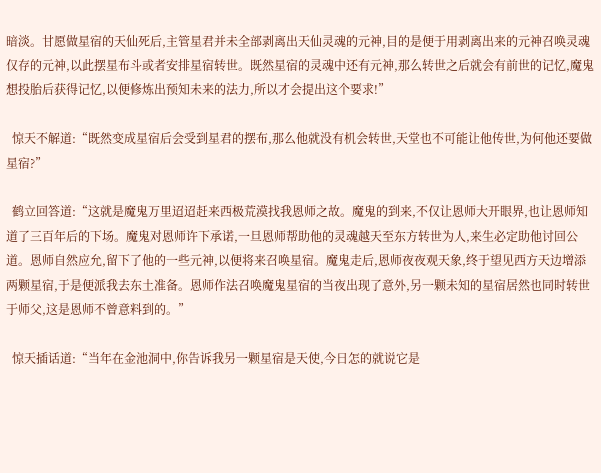暗淡。甘愿做星宿的天仙死后,主管星君并未全部剥离出天仙灵魂的元神,目的是便于用剥离出来的元神召唤灵魂仅存的元神,以此摆星布斗或者安排星宿转世。既然星宿的灵魂中还有元神,那么转世之后就会有前世的记忆,魔鬼想投胎后获得记忆,以便修炼出预知未来的法力,所以才会提出这个要求!”

  惊天不解道:“既然变成星宿后会受到星君的摆布,那么他就没有机会转世,天堂也不可能让他传世,为何他还要做星宿?”

  鹤立回答道:“这就是魔鬼万里迢迢赶来西极荒漠找我恩师之故。魔鬼的到来,不仅让恩师大开眼界,也让恩师知道了三百年后的下场。魔鬼对恩师许下承诺,一旦恩师帮助他的灵魂越天至东方转世为人,来生必定助他讨回公道。恩师自然应允,留下了他的一些元神,以便将来召唤星宿。魔鬼走后,恩师夜夜观天象,终于望见西方天边增添两颗星宿,于是便派我去东土准备。恩师作法召唤魔鬼星宿的当夜出现了意外,另一颗未知的星宿居然也同时转世于师父,这是恩师不曾意料到的。”

  惊天插话道:“当年在金池洞中,你告诉我另一颗星宿是天使,今日怎的就说它是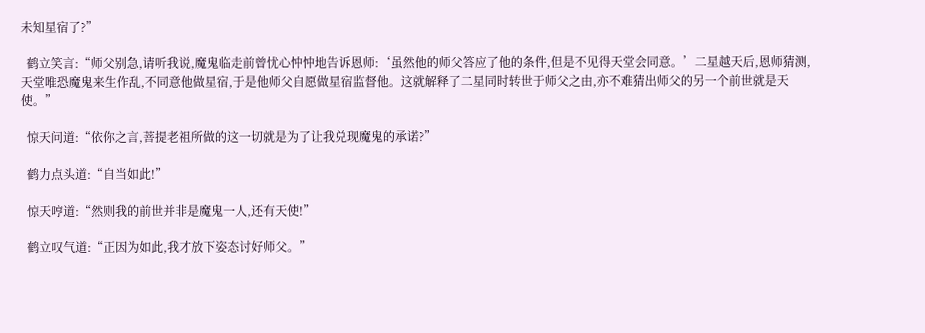未知星宿了?”

  鹤立笑言:“师父别急,请听我说,魔鬼临走前曾忧心忡忡地告诉恩师:‘虽然他的师父答应了他的条件,但是不见得天堂会同意。’二星越天后,恩师猜测,天堂唯恐魔鬼来生作乱,不同意他做星宿,于是他师父自愿做星宿监督他。这就解释了二星同时转世于师父之由,亦不难猜出师父的另一个前世就是天使。”

  惊天问道:“依你之言,菩提老祖所做的这一切就是为了让我兑现魔鬼的承诺?”

  鹤力点头道:“自当如此!”

  惊天哼道:“然则我的前世并非是魔鬼一人,还有天使!”

  鹤立叹气道:“正因为如此,我才放下姿态讨好师父。”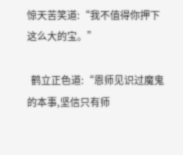惊天苦笑道:“我不值得你押下这么大的宝。”

  鹤立正色道:“恩师见识过魔鬼的本事,坚信只有师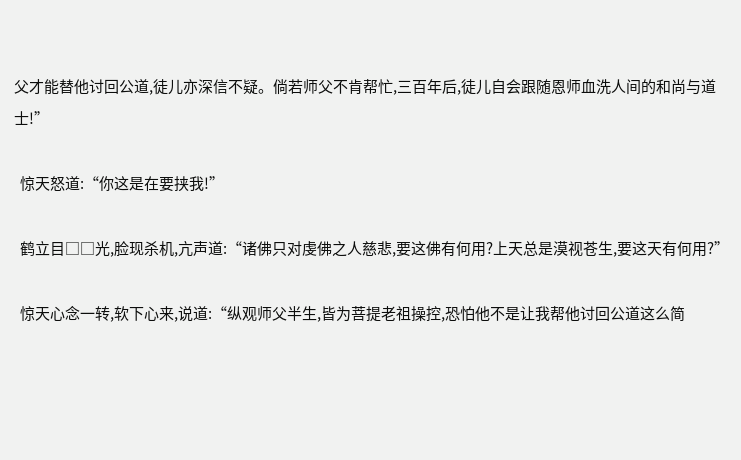父才能替他讨回公道,徒儿亦深信不疑。倘若师父不肯帮忙,三百年后,徒儿自会跟随恩师血洗人间的和尚与道士!”

  惊天怒道:“你这是在要挟我!”

  鹤立目□□光,脸现杀机,亢声道:“诸佛只对虔佛之人慈悲,要这佛有何用?上天总是漠视苍生,要这天有何用?”

  惊天心念一转,软下心来,说道:“纵观师父半生,皆为菩提老祖操控,恐怕他不是让我帮他讨回公道这么简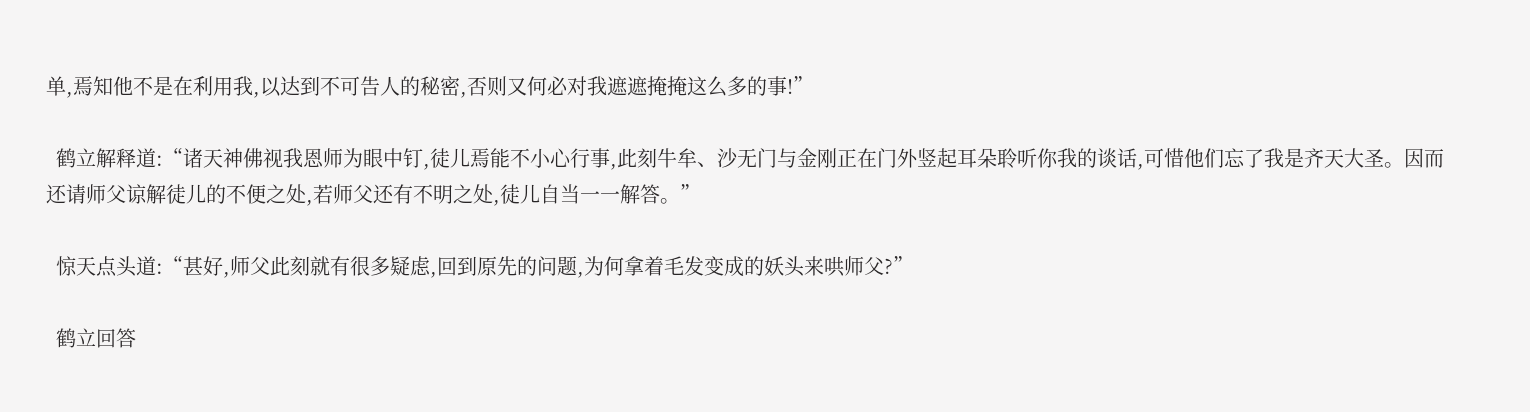单,焉知他不是在利用我,以达到不可告人的秘密,否则又何必对我遮遮掩掩这么多的事!”

  鹤立解释道:“诸天神佛视我恩师为眼中钉,徒儿焉能不小心行事,此刻牛牟、沙无门与金刚正在门外竖起耳朵聆听你我的谈话,可惜他们忘了我是齐天大圣。因而还请师父谅解徒儿的不便之处,若师父还有不明之处,徒儿自当一一解答。”

  惊天点头道:“甚好,师父此刻就有很多疑虑,回到原先的问题,为何拿着毛发变成的妖头来哄师父?”

  鹤立回答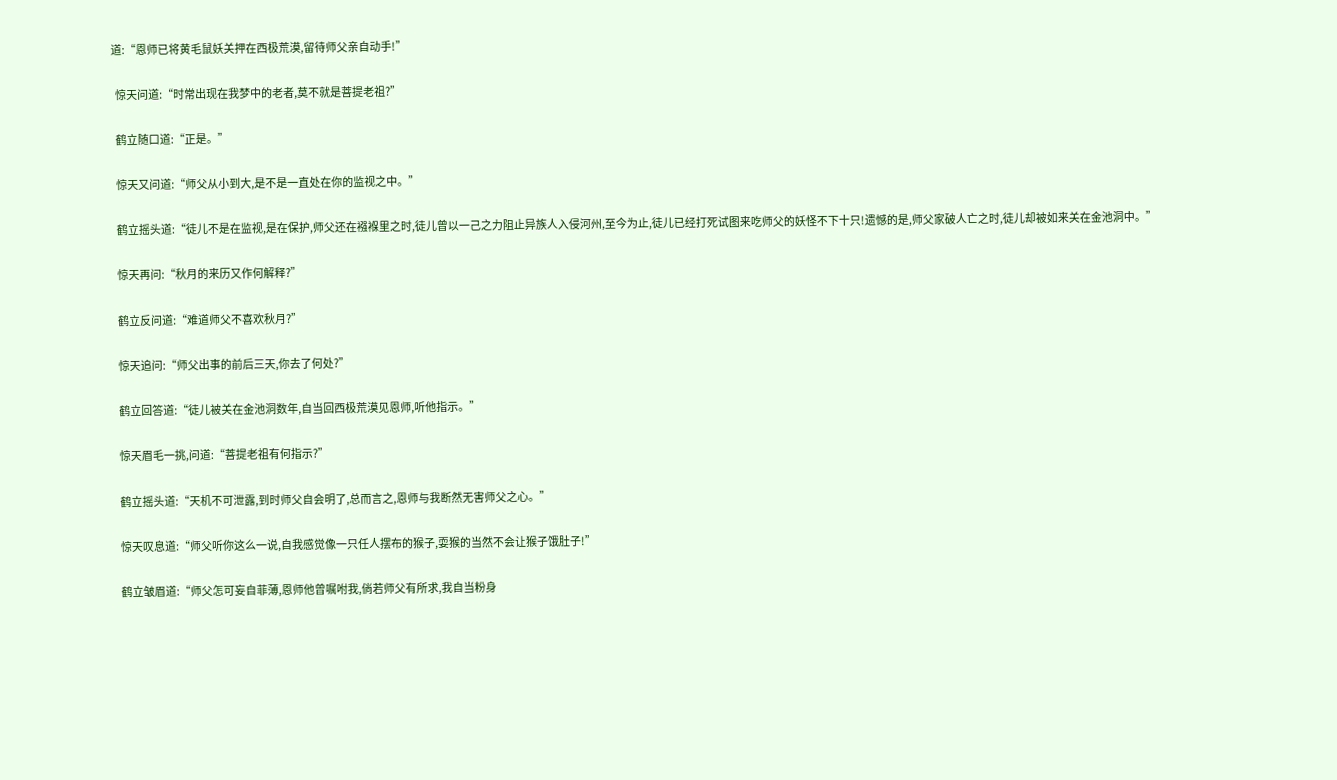道:“恩师已将黄毛鼠妖关押在西极荒漠,留待师父亲自动手!”

  惊天问道:“时常出现在我梦中的老者,莫不就是菩提老祖?”

  鹤立随口道:“正是。”

  惊天又问道:“师父从小到大,是不是一直处在你的监视之中。”

  鹤立摇头道:“徒儿不是在监视,是在保护,师父还在襁褓里之时,徒儿曾以一己之力阻止异族人入侵河州,至今为止,徒儿已经打死试图来吃师父的妖怪不下十只!遗憾的是,师父家破人亡之时,徒儿却被如来关在金池洞中。”

  惊天再问:“秋月的来历又作何解释?”

  鹤立反问道:“难道师父不喜欢秋月?”

  惊天追问:“师父出事的前后三天,你去了何处?”

  鹤立回答道:“徒儿被关在金池洞数年,自当回西极荒漠见恩师,听他指示。”

  惊天眉毛一挑,问道:“菩提老祖有何指示?”

  鹤立摇头道:“天机不可泄露,到时师父自会明了,总而言之,恩师与我断然无害师父之心。”

  惊天叹息道:“师父听你这么一说,自我感觉像一只任人摆布的猴子,耍猴的当然不会让猴子饿肚子!”

  鹤立皱眉道:“师父怎可妄自菲薄,恩师他曾嘱咐我,倘若师父有所求,我自当粉身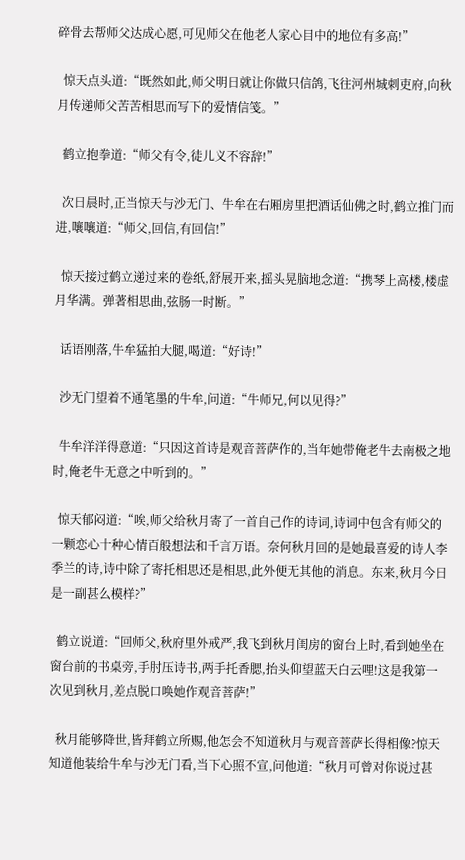碎骨去帮师父达成心愿,可见师父在他老人家心目中的地位有多高!”

  惊天点头道:“既然如此,师父明日就让你做只信鸽,飞往河州城刺吏府,向秋月传递师父苦苦相思而写下的爱情信笺。”

  鹤立抱拳道:“师父有令,徒儿义不容辞!”

  次日晨时,正当惊天与沙无门、牛牟在右厢房里把酒话仙佛之时,鹤立推门而进,嚷嚷道:“师父,回信,有回信!”

  惊天接过鹤立递过来的卷纸,舒展开来,摇头晃脑地念道:“携琴上高楼,楼虚月华满。弹著相思曲,弦肠一时断。”

  话语刚落,牛牟猛拍大腿,喝道:“好诗!”

  沙无门望着不通笔墨的牛牟,问道:“牛师兄,何以见得?”

  牛牟洋洋得意道:“只因这首诗是观音菩萨作的,当年她带俺老牛去南极之地时,俺老牛无意之中听到的。”

  惊天郁闷道:“唉,师父给秋月寄了一首自己作的诗词,诗词中包含有师父的一颗恋心十种心情百般想法和千言万语。奈何秋月回的是她最喜爱的诗人李季兰的诗,诗中除了寄托相思还是相思,此外便无其他的消息。东来,秋月今日是一副甚么模样?”

  鹤立说道:“回师父,秋府里外戒严,我飞到秋月闺房的窗台上时,看到她坐在窗台前的书桌旁,手肘压诗书,两手托香腮,抬头仰望蓝天白云哩!这是我第一次见到秋月,差点脱口唤她作观音菩萨!”

  秋月能够降世,皆拜鹤立所赐,他怎会不知道秋月与观音菩萨长得相像?惊天知道他装给牛牟与沙无门看,当下心照不宣,问他道:“秋月可曾对你说过甚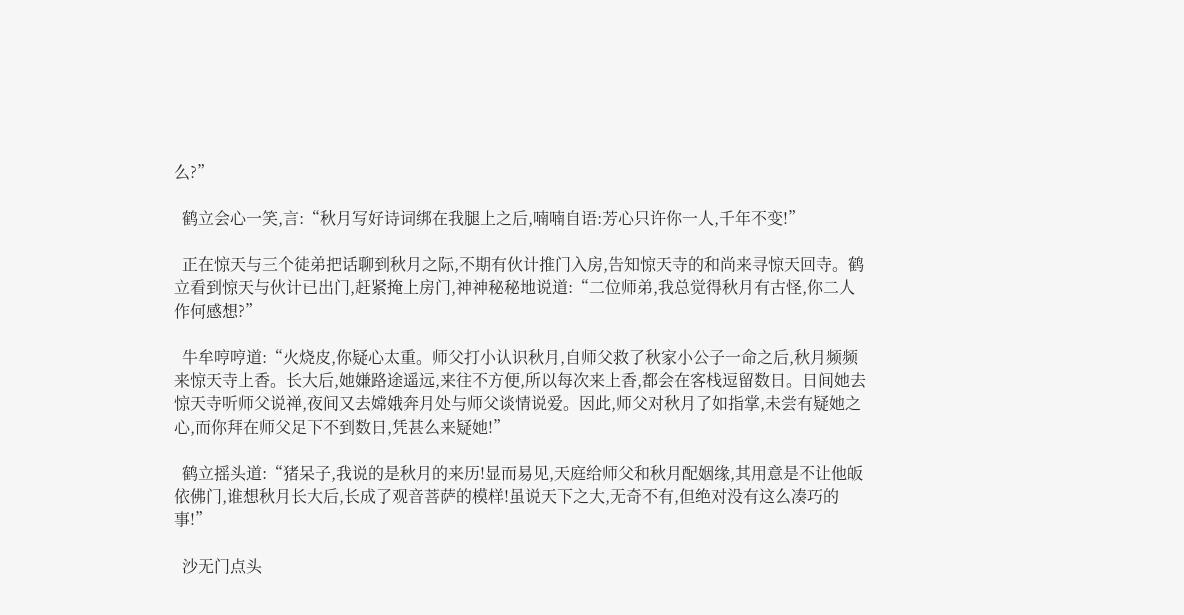么?”

  鹤立会心一笑,言:“秋月写好诗词绑在我腿上之后,喃喃自语:芳心只许你一人,千年不变!”

  正在惊天与三个徒弟把话聊到秋月之际,不期有伙计推门入房,告知惊天寺的和尚来寻惊天回寺。鹤立看到惊天与伙计已出门,赶紧掩上房门,神神秘秘地说道:“二位师弟,我总觉得秋月有古怪,你二人作何感想?”

  牛牟哼哼道:“火烧皮,你疑心太重。师父打小认识秋月,自师父救了秋家小公子一命之后,秋月频频来惊天寺上香。长大后,她嫌路途遥远,来往不方便,所以每次来上香,都会在客栈逗留数日。日间她去惊天寺听师父说禅,夜间又去嫦娥奔月处与师父谈情说爱。因此,师父对秋月了如指掌,未尝有疑她之心,而你拜在师父足下不到数日,凭甚么来疑她!”

  鹤立摇头道:“猪呆子,我说的是秋月的来历!显而易见,天庭给师父和秋月配姻缘,其用意是不让他皈依佛门,谁想秋月长大后,长成了观音菩萨的模样!虽说天下之大,无奇不有,但绝对没有这么凑巧的事!”

  沙无门点头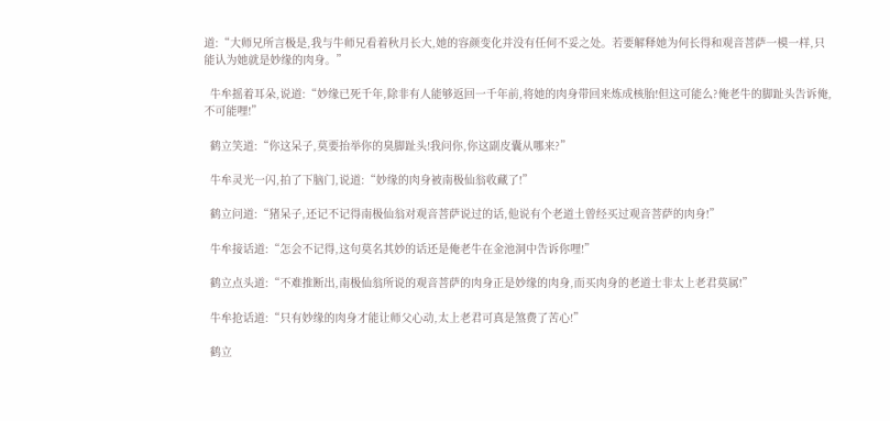道:“大师兄所言极是,我与牛师兄看着秋月长大,她的容颜变化并没有任何不妥之处。若要解释她为何长得和观音菩萨一模一样,只能认为她就是妙缘的肉身。”

  牛牟摇着耳朵,说道:“妙缘已死千年,除非有人能够返回一千年前,将她的肉身带回来炼成核胎!但这可能么?俺老牛的脚趾头告诉俺,不可能哩!”

  鹤立笑道:“你这呆子,莫要抬举你的臭脚趾头!我问你,你这副皮囊从哪来?”

  牛牟灵光一闪,拍了下脑门,说道:“妙缘的肉身被南极仙翁收藏了!”

  鹤立问道:“猪呆子,还记不记得南极仙翁对观音菩萨说过的话,他说有个老道土曾经买过观音菩萨的肉身!”

  牛牟接话道:“怎会不记得,这句莫名其妙的话还是俺老牛在金池洞中告诉你哩!”

  鹤立点头道:“不难推断出,南极仙翁所说的观音菩萨的肉身正是妙缘的肉身,而买肉身的老道士非太上老君莫属!”

  牛牟抢话道:“只有妙缘的肉身才能让师父心动,太上老君可真是煞费了苦心!”

  鹤立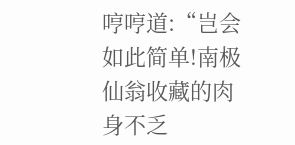哼哼道:“岂会如此简单!南极仙翁收藏的肉身不乏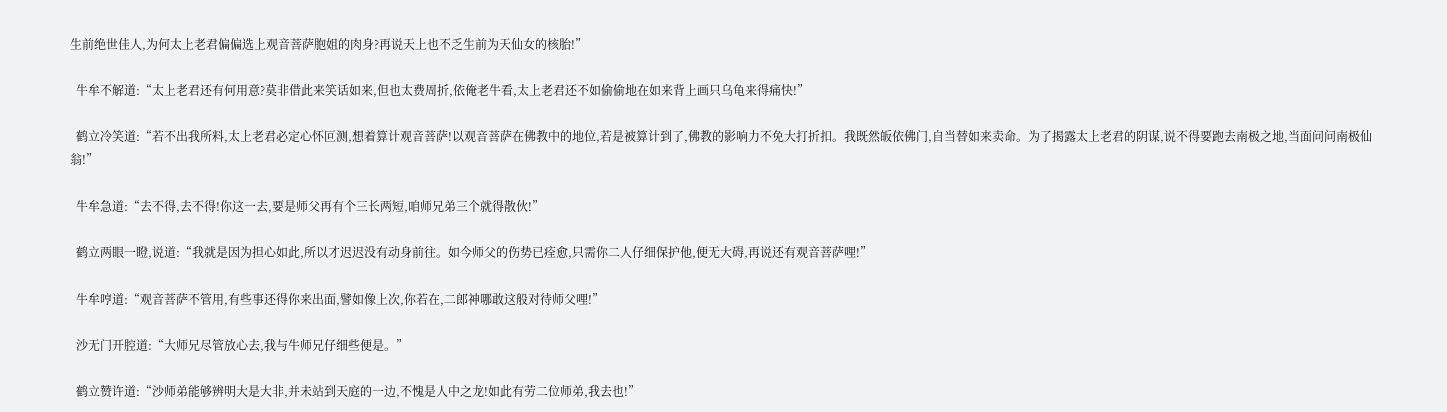生前绝世佳人,为何太上老君偏偏选上观音菩萨胞姐的肉身?再说天上也不乏生前为天仙女的核胎!”

  牛牟不解道:“太上老君还有何用意?莫非借此来笑话如来,但也太费周折,依俺老牛看,太上老君还不如偷偷地在如来背上画只乌龟来得痛快!”

  鹤立冷笑道:“若不出我所料,太上老君必定心怀叵测,想着算计观音菩萨!以观音菩萨在佛教中的地位,若是被算计到了,佛教的影响力不免大打折扣。我既然皈依佛门,自当替如来卖命。为了揭露太上老君的阴谋,说不得要跑去南极之地,当面问问南极仙翁!”

  牛牟急道:“去不得,去不得!你这一去,要是师父再有个三长两短,咱师兄弟三个就得散伙!”

  鹤立两眼一瞪,说道:“我就是因为担心如此,所以才迟迟没有动身前往。如今师父的伤势已痊愈,只需你二人仔细保护他,便无大碍,再说还有观音菩萨哩!”

  牛牟哼道:“观音菩萨不管用,有些事还得你来出面,譬如像上次,你若在,二郎神哪敢这般对待师父哩!”

  沙无门开腔道:“大师兄尽管放心去,我与牛师兄仔细些便是。”

  鹤立赞许道:“沙师弟能够辨明大是大非,并未站到天庭的一边,不愧是人中之龙!如此有劳二位师弟,我去也!”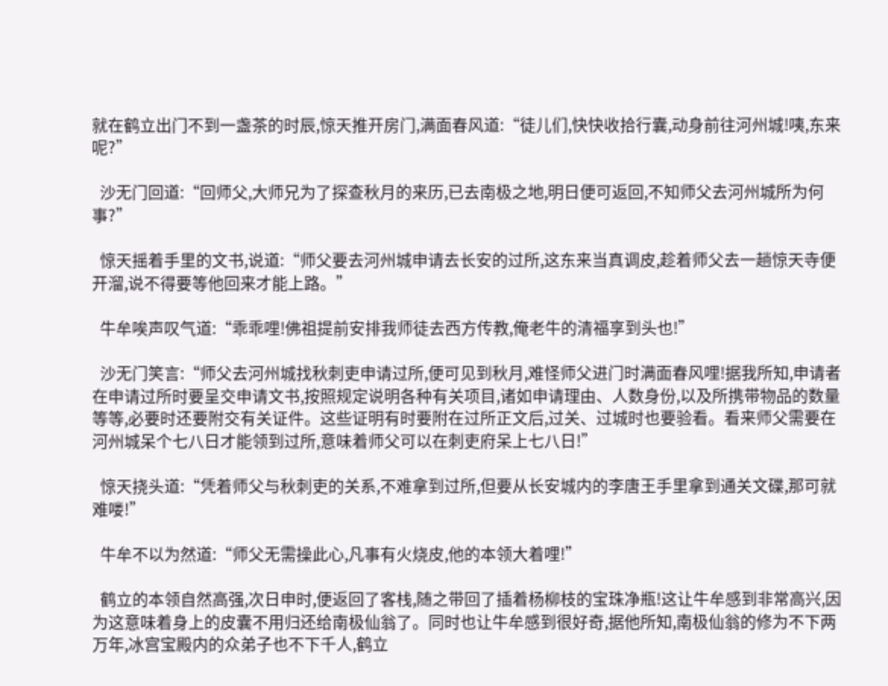就在鹤立出门不到一盏茶的时辰,惊天推开房门,满面春风道:“徒儿们,快快收拾行囊,动身前往河州城!咦,东来呢?”

  沙无门回道:“回师父,大师兄为了探查秋月的来历,已去南极之地,明日便可返回,不知师父去河州城所为何事?”

  惊天摇着手里的文书,说道:“师父要去河州城申请去长安的过所,这东来当真调皮,趁着师父去一趟惊天寺便开溜,说不得要等他回来才能上路。”

  牛牟唉声叹气道:“乖乖哩!佛祖提前安排我师徒去西方传教,俺老牛的清福享到头也!”

  沙无门笑言:“师父去河州城找秋刺吏申请过所,便可见到秋月,难怪师父进门时满面春风哩!据我所知,申请者在申请过所时要呈交申请文书,按照规定说明各种有关项目,诸如申请理由、人数身份,以及所携带物品的数量等等,必要时还要附交有关证件。这些证明有时要附在过所正文后,过关、过城时也要验看。看来师父需要在河州城呆个七八日才能领到过所,意味着师父可以在刺吏府呆上七八日!”

  惊天挠头道:“凭着师父与秋刺吏的关系,不难拿到过所,但要从长安城内的李唐王手里拿到通关文碟,那可就难喽!”

  牛牟不以为然道:“师父无需操此心,凡事有火烧皮,他的本领大着哩!”

  鹤立的本领自然高强,次日申时,便返回了客栈,随之带回了插着杨柳枝的宝珠净瓶!这让牛牟感到非常高兴,因为这意味着身上的皮囊不用归还给南极仙翁了。同时也让牛牟感到很好奇,据他所知,南极仙翁的修为不下两万年,冰宫宝殿内的众弟子也不下千人,鹤立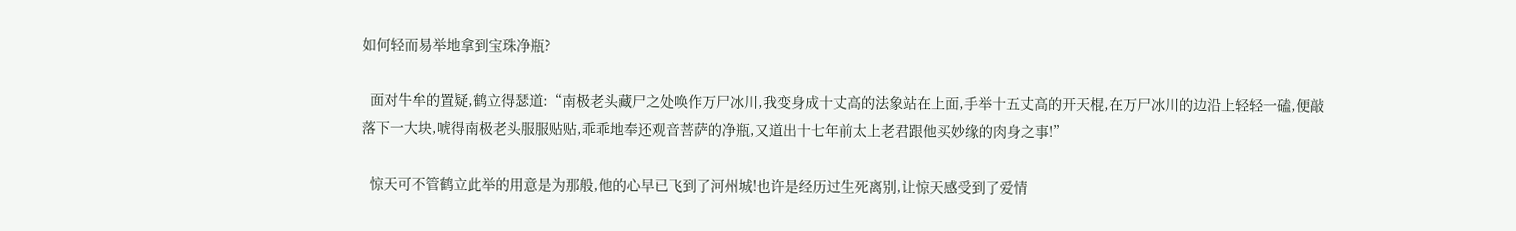如何轻而易举地拿到宝珠净瓶?

  面对牛牟的置疑,鹤立得瑟道:“南极老头藏尸之处唤作万尸冰川,我变身成十丈高的法象站在上面,手举十五丈高的开天棍,在万尸冰川的边沿上轻轻一磕,便敲落下一大块,唬得南极老头服服贴贴,乖乖地奉还观音菩萨的净瓶,又道出十七年前太上老君跟他买妙缘的肉身之事!”

  惊天可不管鹤立此举的用意是为那般,他的心早已飞到了河州城!也许是经历过生死离别,让惊天感受到了爱情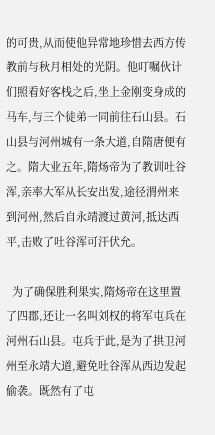的可贵,从而使他异常地珍惜去西方传教前与秋月相处的光阴。他叮嘱伙计们照看好客栈之后,坐上金刚变身成的马车,与三个徒弟一同前往石山县。石山县与河州城有一条大道,自隋唐便有之。隋大业五年,隋炀帝为了教训吐谷浑,亲率大军从长安出发,途径渭州来到河州,然后自永靖渡过黄河,抵达西平,击败了吐谷浑可汗伏允。

  为了确保胜利果实,隋炀帝在这里置了四郡,还让一名叫刘权的将军屯兵在河州石山县。屯兵于此,是为了拱卫河州至永靖大道,避免吐谷浑从西边发起偷袭。既然有了屯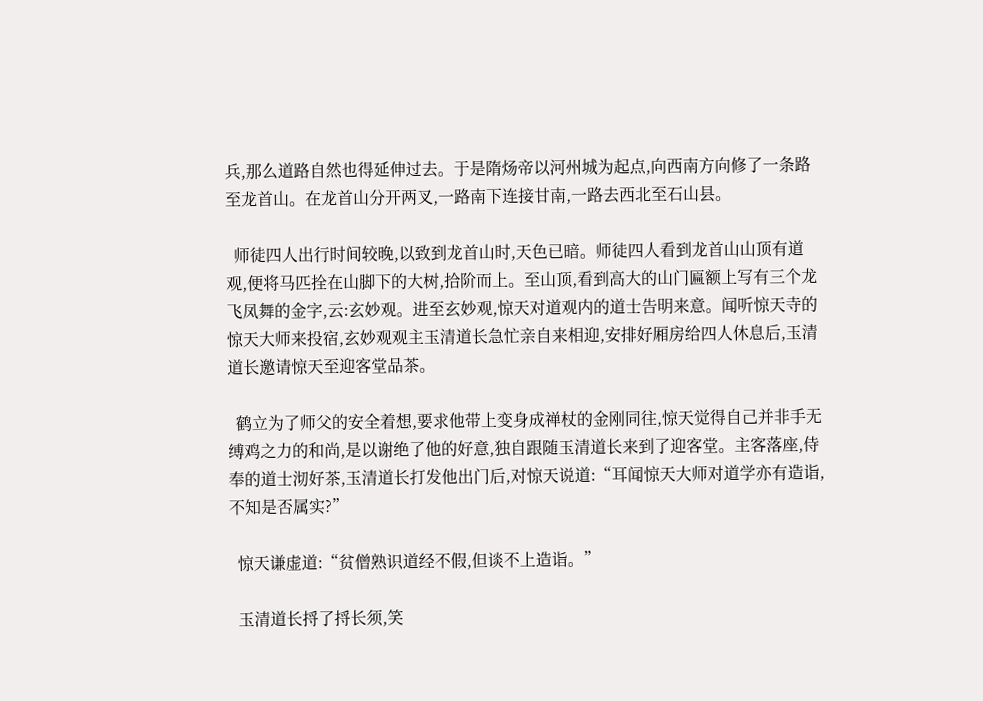兵,那么道路自然也得延伸过去。于是隋炀帝以河州城为起点,向西南方向修了一条路至龙首山。在龙首山分开两叉,一路南下连接甘南,一路去西北至石山县。

  师徒四人出行时间较晚,以致到龙首山时,天色已暗。师徒四人看到龙首山山顶有道观,便将马匹拴在山脚下的大树,拾阶而上。至山顶,看到高大的山门匾额上写有三个龙飞凤舞的金字,云:玄妙观。进至玄妙观,惊天对道观内的道士告明来意。闻听惊天寺的惊天大师来投宿,玄妙观观主玉清道长急忙亲自来相迎,安排好厢房给四人休息后,玉清道长邀请惊天至迎客堂品茶。

  鹤立为了师父的安全着想,要求他带上变身成禅杖的金刚同往,惊天觉得自己并非手无缚鸡之力的和尚,是以谢绝了他的好意,独自跟随玉清道长来到了迎客堂。主客落座,侍奉的道士沏好茶,玉清道长打发他出门后,对惊天说道:“耳闻惊天大师对道学亦有造诣,不知是否属实?”

  惊天谦虚道:“贫僧熟识道经不假,但谈不上造诣。”

  玉清道长捋了捋长须,笑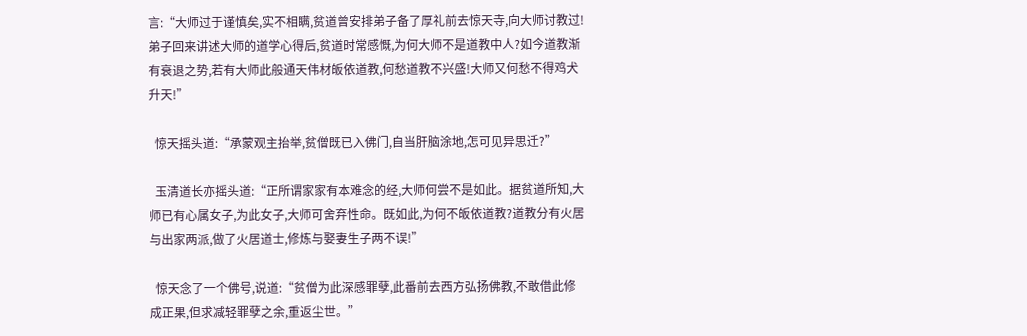言:“大师过于谨慎矣,实不相瞒,贫道曾安排弟子备了厚礼前去惊天寺,向大师讨教过!弟子回来讲述大师的道学心得后,贫道时常感慨,为何大师不是道教中人?如今道教渐有衰退之势,若有大师此般通天伟材皈依道教,何愁道教不兴盛!大师又何愁不得鸡犬升天!”

  惊天摇头道:“承蒙观主抬举,贫僧既已入佛门,自当肝脑涂地,怎可见异思迁?”

  玉清道长亦摇头道:“正所谓家家有本难念的经,大师何尝不是如此。据贫道所知,大师已有心属女子,为此女子,大师可舍弃性命。既如此,为何不皈依道教?道教分有火居与出家两派,做了火居道士,修炼与娶妻生子两不误!”

  惊天念了一个佛号,说道:“贫僧为此深感罪孽,此番前去西方弘扬佛教,不敢借此修成正果,但求减轻罪孽之余,重返尘世。”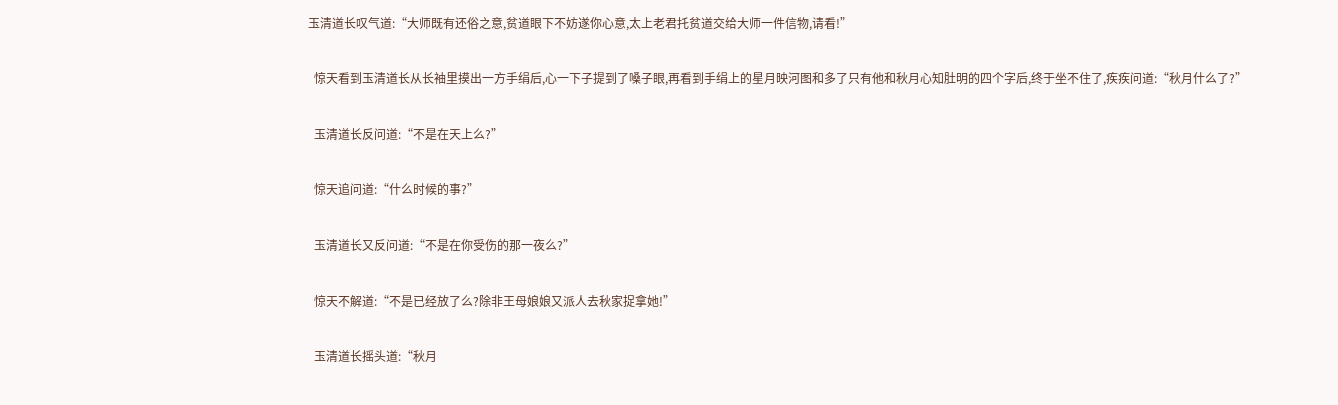玉清道长叹气道:“大师既有还俗之意,贫道眼下不妨遂你心意,太上老君托贫道交给大师一件信物,请看!”

  惊天看到玉清道长从长袖里摸出一方手绢后,心一下子提到了嗓子眼,再看到手绢上的星月映河图和多了只有他和秋月心知肚明的四个字后,终于坐不住了,疾疾问道:“秋月什么了?”

  玉清道长反问道:“不是在天上么?”

  惊天追问道:“什么时候的事?”

  玉清道长又反问道:“不是在你受伤的那一夜么?”

  惊天不解道:“不是已经放了么?除非王母娘娘又派人去秋家捉拿她!”

  玉清道长摇头道:“秋月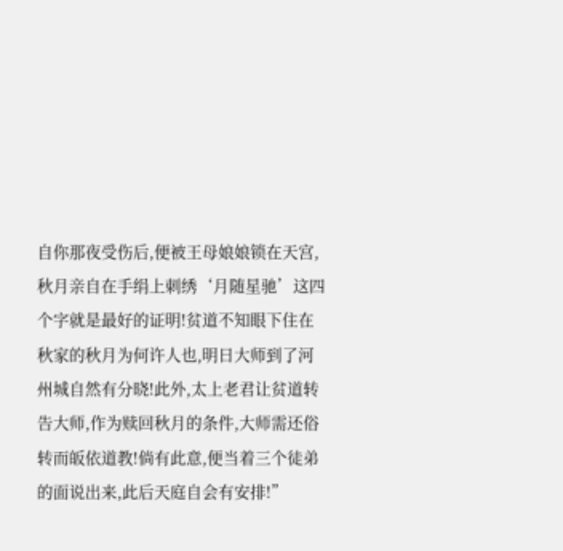自你那夜受伤后,便被王母娘娘锁在天宫,秋月亲自在手绢上刺绣‘月随星驰’这四个字就是最好的证明!贫道不知眼下住在秋家的秋月为何许人也,明日大师到了河州城自然有分晓!此外,太上老君让贫道转告大师,作为赎回秋月的条件,大师需还俗转而皈依道教!倘有此意,便当着三个徒弟的面说出来,此后天庭自会有安排!”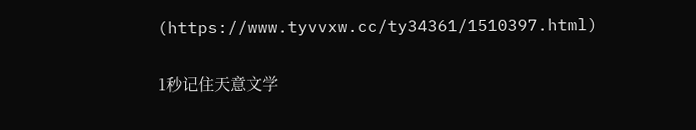(https://www.tyvvxw.cc/ty34361/1510397.html)


1秒记住天意文学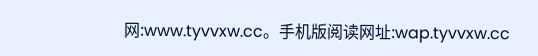网:www.tyvvxw.cc。手机版阅读网址:wap.tyvvxw.cc